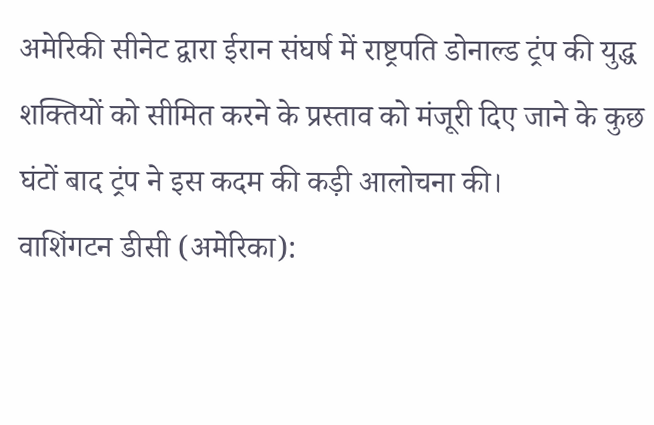अमेरिकी सीनेट द्वारा ईरान संघर्ष में राष्ट्रपति डोनाल्ड ट्रंप की युद्ध शक्तियों को सीमित करने के प्रस्ताव को मंजूरी दिए जाने के कुछ घंटों बाद ट्रंप ने इस कदम की कड़ी आलोचना की।
वाशिंगटन डीसी (अमेरिका):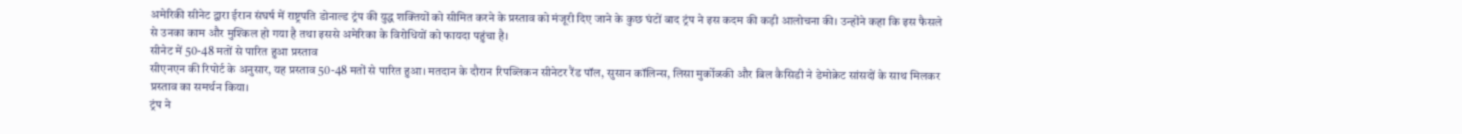अमेरिकी सीनेट द्वारा ईरान संघर्ष में राष्ट्रपति डोनाल्ड ट्रंप की युद्ध शक्तियों को सीमित करने के प्रस्ताव को मंजूरी दिए जाने के कुछ घंटों बाद ट्रंप ने इस कदम की कड़ी आलोचना की। उन्होंने कहा कि इस फैसले से उनका काम और मुश्किल हो गया है तथा इससे अमेरिका के विरोधियों को फायदा पहुंचा है।
सीनेट में 50-48 मतों से पारित हुआ प्रस्ताव
सीएनएन की रिपोर्ट के अनुसार, यह प्रस्ताव 50-48 मतों से पारित हुआ। मतदान के दौरान रिपब्लिकन सीनेटर रैंड पॉल, सुसान कॉलिन्स, लिसा मुर्कोव्स्की और बिल कैसिडी ने डेमोक्रेट सांसदों के साथ मिलकर प्रस्ताव का समर्थन किया।
ट्रंप ने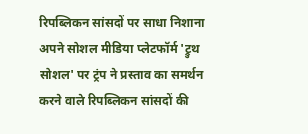रिपब्लिकन सांसदों पर साधा निशाना
अपने सोशल मीडिया प्लेटफॉर्म 'ट्रुथ सोशल' पर ट्रंप ने प्रस्ताव का समर्थन करने वाले रिपब्लिकन सांसदों की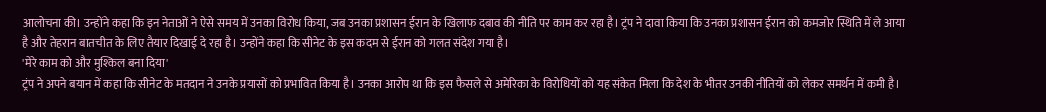आलोचना की। उन्होंने कहा कि इन नेताओं ने ऐसे समय में उनका विरोध किया, जब उनका प्रशासन ईरान के खिलाफ दबाव की नीति पर काम कर रहा है। ट्रंप ने दावा किया कि उनका प्रशासन ईरान को कमजोर स्थिति में ले आया है और तेहरान बातचीत के लिए तैयार दिखाई दे रहा है। उन्होंने कहा कि सीनेट के इस कदम से ईरान को गलत संदेश गया है।
'मेरे काम को और मुश्किल बना दिया'
ट्रंप ने अपने बयान में कहा कि सीनेट के मतदान ने उनके प्रयासों को प्रभावित किया है। उनका आरोप था कि इस फैसले से अमेरिका के विरोधियों को यह संकेत मिला कि देश के भीतर उनकी नीतियों को लेकर समर्थन में कमी है।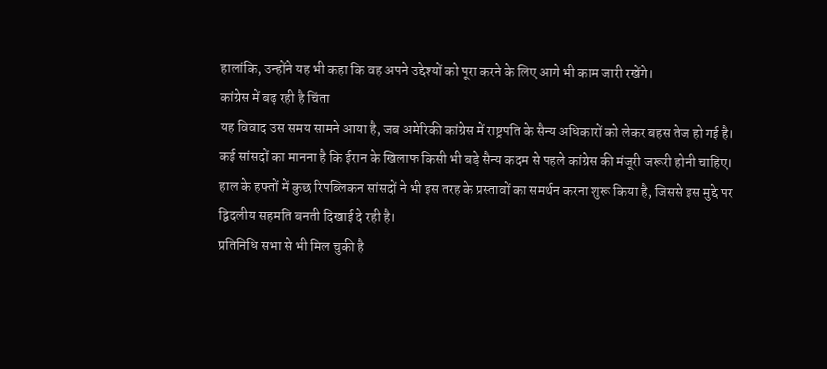हालांकि, उन्होंने यह भी कहा कि वह अपने उद्देश्यों को पूरा करने के लिए आगे भी काम जारी रखेंगे।
कांग्रेस में बढ़ रही है चिंता
यह विवाद उस समय सामने आया है, जब अमेरिकी कांग्रेस में राष्ट्रपति के सैन्य अधिकारों को लेकर बहस तेज हो गई है। कई सांसदों का मानना है कि ईरान के खिलाफ किसी भी बड़े सैन्य कदम से पहले कांग्रेस की मंजूरी जरूरी होनी चाहिए। हाल के हफ्तों में कुछ रिपब्लिकन सांसदों ने भी इस तरह के प्रस्तावों का समर्थन करना शुरू किया है, जिससे इस मुद्दे पर द्विदलीय सहमति बनती दिखाई दे रही है।
प्रतिनिधि सभा से भी मिल चुकी है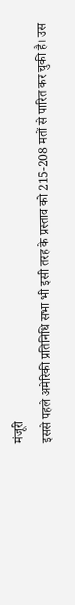मंजूरी
इससे पहले अमेरिकी प्रतिनिधि सभा भी इसी तरह के प्रस्ताव को 215-208 मतों से पारित कर चुकी है। उस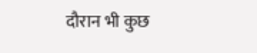दौरान भी कुछ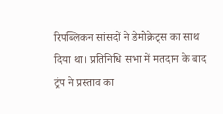रिपब्लिकन सांसदों ने डेमोक्रेट्स का साथ दिया था। प्रतिनिधि सभा में मतदान के बाद ट्रंप ने प्रस्ताव का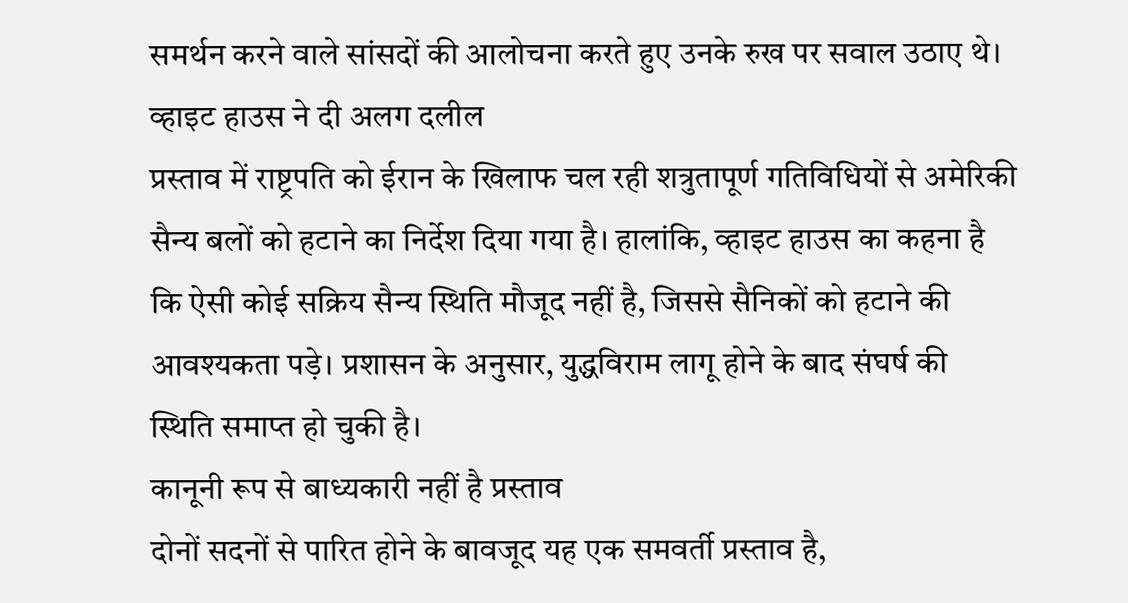समर्थन करने वाले सांसदों की आलोचना करते हुए उनके रुख पर सवाल उठाए थे।
व्हाइट हाउस ने दी अलग दलील
प्रस्ताव में राष्ट्रपति को ईरान के खिलाफ चल रही शत्रुतापूर्ण गतिविधियों से अमेरिकी सैन्य बलों को हटाने का निर्देश दिया गया है। हालांकि, व्हाइट हाउस का कहना है कि ऐसी कोई सक्रिय सैन्य स्थिति मौजूद नहीं है, जिससे सैनिकों को हटाने की आवश्यकता पड़े। प्रशासन के अनुसार, युद्धविराम लागू होने के बाद संघर्ष की स्थिति समाप्त हो चुकी है।
कानूनी रूप से बाध्यकारी नहीं है प्रस्ताव
दोनों सदनों से पारित होने के बावजूद यह एक समवर्ती प्रस्ताव है,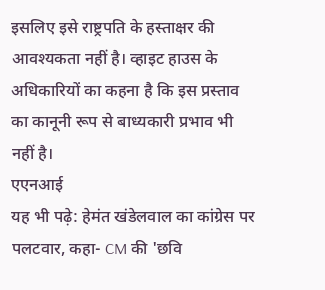इसलिए इसे राष्ट्रपति के हस्ताक्षर की आवश्यकता नहीं है। व्हाइट हाउस के अधिकारियों का कहना है कि इस प्रस्ताव का कानूनी रूप से बाध्यकारी प्रभाव भी नहीं है।
एएनआई
यह भी पढ़े: हेमंत खंडेलवाल का कांग्रेस पर पलटवार, कहा- CM की 'छवि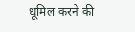धूमिल करने की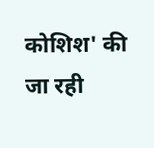कोशिश' की जा रही